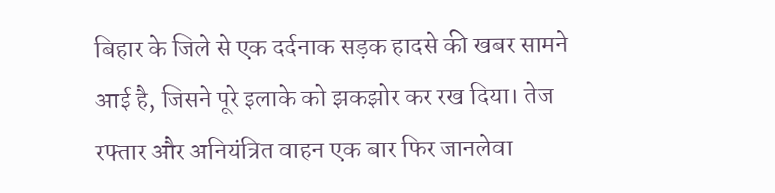बिहार के जिले से एक दर्दनाक सड़क हादसे की खबर सामने आई है, जिसने पूरे इलाके को झकझोर कर रख दिया। तेज रफ्तार और अनियंत्रित वाहन एक बार फिर जानलेवा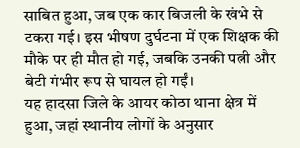साबित हुआ, जब एक कार बिजली के खंभे से टकरा गई। इस भीषण दुर्घटना में एक शिक्षक की मौके पर ही मौत हो गई, जबकि उनकी पत्नी और बेटी गंभीर रूप से घायल हो गईं।
यह हादसा जिले के आयर कोठा थाना क्षेत्र में हुआ, जहां स्थानीय लोगों के अनुसार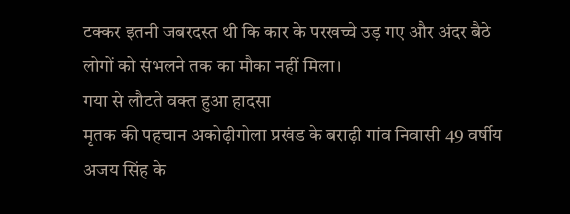टक्कर इतनी जबरदस्त थी कि कार के परखच्चे उड़ गए और अंदर बैठे लोगों को संभलने तक का मौका नहीं मिला।
गया से लौटते वक्त हुआ हादसा
मृतक की पहचान अकोढ़ीगोला प्रखंड के बराढ़ी गांव निवासी 49 वर्षीय अजय सिंह के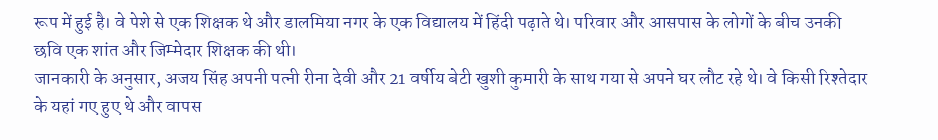रूप में हुई है। वे पेशे से एक शिक्षक थे और डालमिया नगर के एक विद्यालय में हिंदी पढ़ाते थे। परिवार और आसपास के लोगों के बीच उनकी छवि एक शांत और जिम्मेदार शिक्षक की थी।
जानकारी के अनुसार, अजय सिंह अपनी पत्नी रीना देवी और 21 वर्षीय बेटी खुशी कुमारी के साथ गया से अपने घर लौट रहे थे। वे किसी रिश्तेदार के यहां गए हुए थे और वापस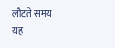लौटते समय यह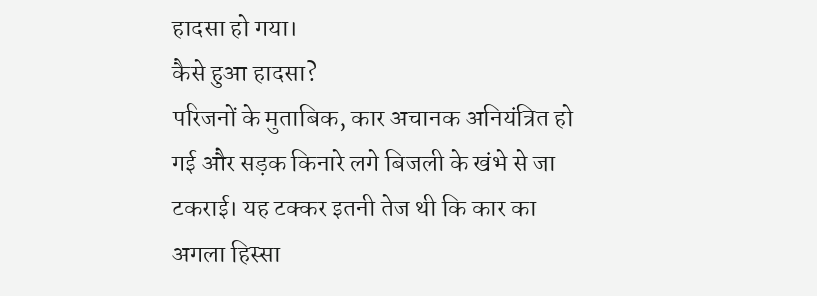हादसा हो गया।
कैसे हुआ हादसा?
परिजनों के मुताबिक, कार अचानक अनियंत्रित हो गई और सड़क किनारे लगे बिजली के खंभे से जा टकराई। यह टक्कर इतनी तेज थी कि कार का अगला हिस्सा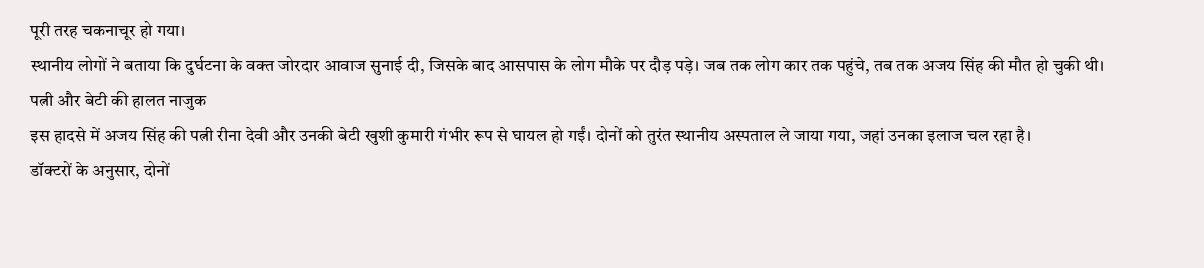पूरी तरह चकनाचूर हो गया।
स्थानीय लोगों ने बताया कि दुर्घटना के वक्त जोरदार आवाज सुनाई दी, जिसके बाद आसपास के लोग मौके पर दौड़ पड़े। जब तक लोग कार तक पहुंचे, तब तक अजय सिंह की मौत हो चुकी थी।
पत्नी और बेटी की हालत नाजुक
इस हादसे में अजय सिंह की पत्नी रीना देवी और उनकी बेटी खुशी कुमारी गंभीर रूप से घायल हो गईं। दोनों को तुरंत स्थानीय अस्पताल ले जाया गया, जहां उनका इलाज चल रहा है।
डॉक्टरों के अनुसार, दोनों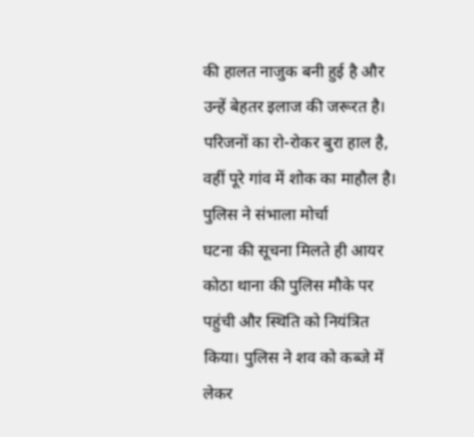की हालत नाजुक बनी हुई है और उन्हें बेहतर इलाज की जरूरत है। परिजनों का रो-रोकर बुरा हाल है, वहीं पूरे गांव में शोक का माहौल है।
पुलिस ने संभाला मोर्चा
घटना की सूचना मिलते ही आयर कोठा थाना की पुलिस मौके पर पहुंची और स्थिति को नियंत्रित किया। पुलिस ने शव को कब्जे में लेकर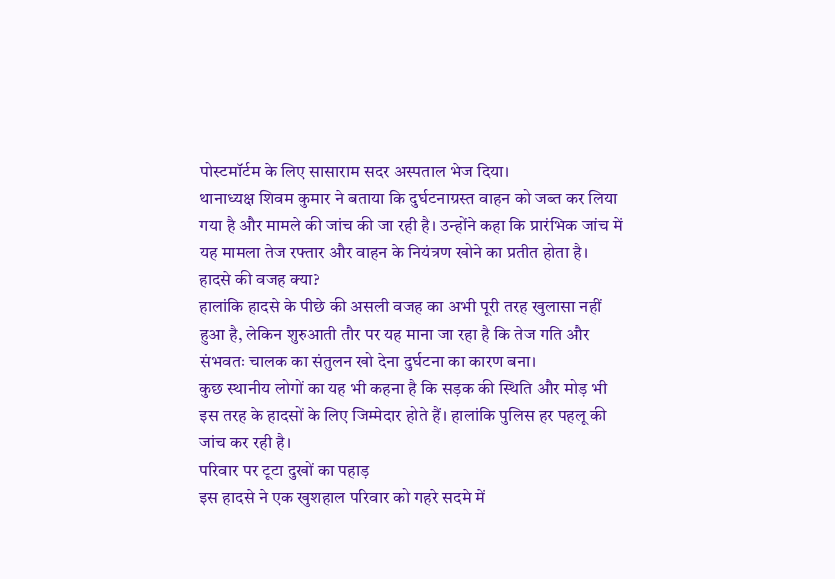पोस्टमॉर्टम के लिए सासाराम सदर अस्पताल भेज दिया।
थानाध्यक्ष शिवम कुमार ने बताया कि दुर्घटनाग्रस्त वाहन को जब्त कर लिया गया है और मामले की जांच की जा रही है। उन्होंने कहा कि प्रारंभिक जांच में यह मामला तेज रफ्तार और वाहन के नियंत्रण खोने का प्रतीत होता है।
हादसे की वजह क्या?
हालांकि हादसे के पीछे की असली वजह का अभी पूरी तरह खुलासा नहीं हुआ है, लेकिन शुरुआती तौर पर यह माना जा रहा है कि तेज गति और संभवतः चालक का संतुलन खो देना दुर्घटना का कारण बना।
कुछ स्थानीय लोगों का यह भी कहना है कि सड़क की स्थिति और मोड़ भी इस तरह के हादसों के लिए जिम्मेदार होते हैं। हालांकि पुलिस हर पहलू की जांच कर रही है।
परिवार पर टूटा दुखों का पहाड़
इस हादसे ने एक खुशहाल परिवार को गहरे सदमे में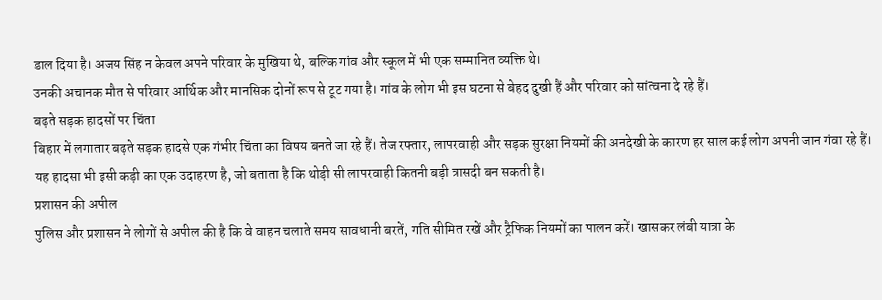डाल दिया है। अजय सिंह न केवल अपने परिवार के मुखिया थे, बल्कि गांव और स्कूल में भी एक सम्मानित व्यक्ति थे।
उनकी अचानक मौत से परिवार आर्थिक और मानसिक दोनों रूप से टूट गया है। गांव के लोग भी इस घटना से बेहद दुखी हैं और परिवार को सांत्वना दे रहे हैं।
बढ़ते सड़क हादसों पर चिंता
बिहार में लगातार बढ़ते सड़क हादसे एक गंभीर चिंता का विषय बनते जा रहे हैं। तेज रफ्तार, लापरवाही और सड़क सुरक्षा नियमों की अनदेखी के कारण हर साल कई लोग अपनी जान गंवा रहे हैं।
यह हादसा भी इसी कड़ी का एक उदाहरण है, जो बताता है कि थोड़ी सी लापरवाही कितनी बड़ी त्रासदी बन सकती है।
प्रशासन की अपील
पुलिस और प्रशासन ने लोगों से अपील की है कि वे वाहन चलाते समय सावधानी बरतें, गति सीमित रखें और ट्रैफिक नियमों का पालन करें। खासकर लंबी यात्रा के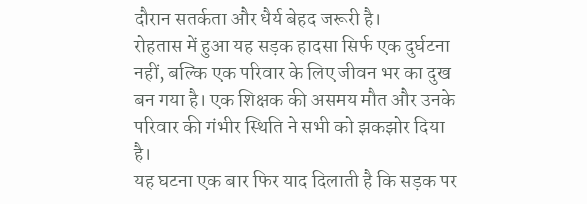दौरान सतर्कता और धैर्य बेहद जरूरी है।
रोहतास में हुआ यह सड़क हादसा सिर्फ एक दुर्घटना नहीं, बल्कि एक परिवार के लिए जीवन भर का दुख बन गया है। एक शिक्षक की असमय मौत और उनके परिवार की गंभीर स्थिति ने सभी को झकझोर दिया है।
यह घटना एक बार फिर याद दिलाती है कि सड़क पर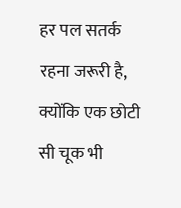हर पल सतर्क रहना जरूरी है, क्योंकि एक छोटी सी चूक भी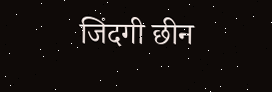जिंदगी छीन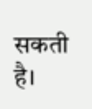सकती है।